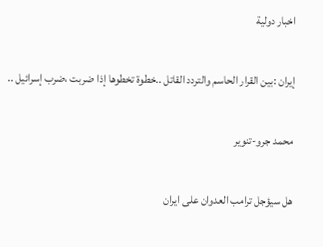اخبار دولية

إيران :بين القرار الحاسم والتردد القاتل ..خطوة تخطوها إذا ضربت ،ضرب إسرائيل ..

محمد جرو-تنوير

هل سيؤجل ترامب العدوان على ايران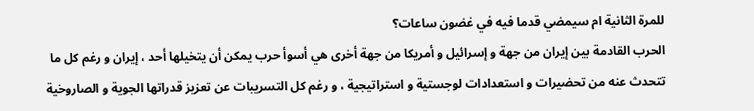للمرة الثانية ام سيمضي قدما فيه في غضون ساعات؟
الحرب القادمة بين إيران من جهة و إسرائيل و أمريكا من جهة أخرى هي أسوأ حرب يمكن أن يتخيلها أحد ، إيران و رغم كل ما تتحدث عنه من تحضيرات و استعدادات لوجستية و استراتيجية ، و رغم كل التسريبات عن تعزيز قدراتها الجوية و الصاروخية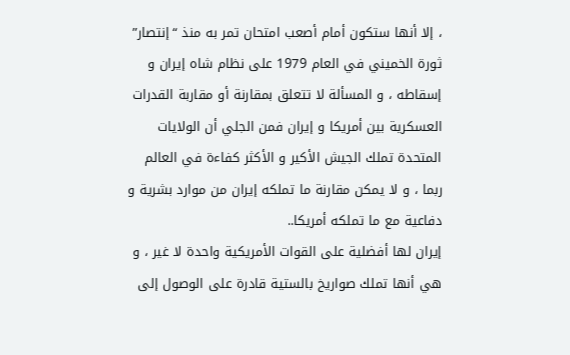، إلا أنها ستكون أمام أصعب امتحان تمر به منذ “إنتصار” ثورة الخميني في العام 1979 على نظام شاه إيران و إسقاطه ، و المسألة لا تتعلق بمقارنة أو مقاربة القدرات العسكرية بين أمريكا و إيران فمن الجلي أن الولايات المتحدة تملك الجيش الأكير و الأكثر كفاءة في العالم ربما ، و لا يمكن مقارنة ما تملكه إيران من موارد بشرية و دفاعية مع ما تملكه أمريكا..
إيران لها أفضلية على القوات الأمريكية واحدة لا غير ، و هي أنها تملك صواريخ بالستية قادرة على الوصول إلى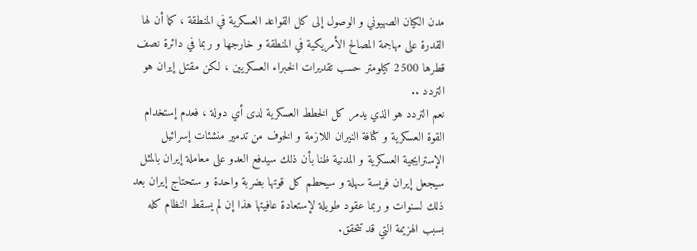مدن الكيان الصهيوني و الوصول إلى كل القواعد العسكرية في المنطقة ، كما أن لها القدرة على مهاجمة المصالح الأمريكية في المنطقة و خارجها و ربما في دائرة نصف قطرها 2500 كيلومتر حسب تقديرات الخبراء العسكريين ، لكن مقتل إيران هو التردد ..
نعم التردد هو الذي يدمر كل الخطط العسكرية لدى أي دولة ، فعدم إستخدام القوة العسكرية و كثافة النيران اللازمة و الخوف من تدمير منشئات إسرائيل الإسترايجية العسكرية و المدنية ظنا بأن ذلك سيدفع العدو على معاملة إيران بالمثل سيجعل إيران فريسة سهلة و سيحطم كل قوتها بضربة واحدة و ستحتاج إيران بعد ذلك لسنوات و ربما عقود طويلة لإستعادة عافيتها هذا إن لم يسقط النظام كله بسبب الهزيمة التي قد تتحقق.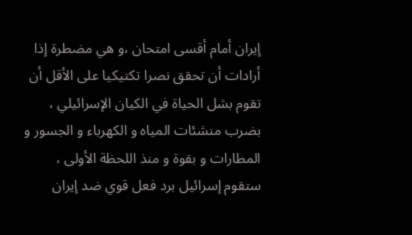إيران أمام أقسى امتحان ،و هي مضطرة إذا أرادات أن تحقق نصرا تكتيكيا على الأقل أن تقوم بشل الحياة في الكيان الإسرائيلي ، بضرب منشئات المياه و الكهرباء و الجسور و المطارات و بقوة و منذ اللحظة الأولى ، ستقوم إسرائيل برد فعل قوي ضد إيران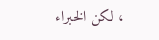، لكن الخبراء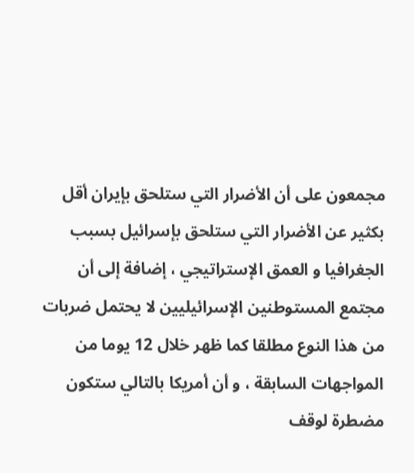مجمعون على أن الأضرار التي ستلحق بإيران أقل بكثير عن الأضرار التي ستلحق بإسرائيل بسبب الجغرافيا و العمق الإستراتيجي ، إضافة إلى أن مجتمع المستوطنين الإسرائيليين لا يحتمل ضربات من هذا النوع مطلقا كما ظهر خلال 12 يوما من المواجهات السابقة ، و أن أمريكا بالتالي ستكون مضطرة لوقف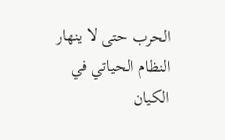الحرب حتى لا ينهار النظام الحياتي في الكيان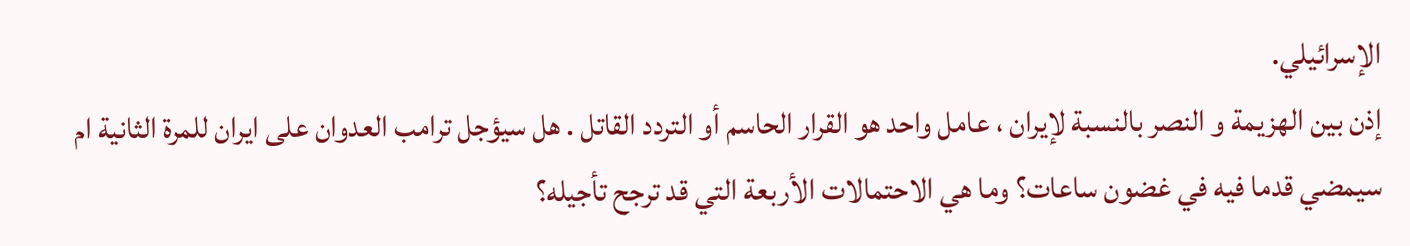الإسرائيلي.
إذن بين الهزيمة و النصر بالنسبة لإيران ، عامل واحد هو القرار الحاسم أو التردد القاتل . هل سيؤجل ترامب العدوان على ايران للمرة الثانية ام سيمضي قدما فيه في غضون ساعات؟ وما هي الاحتمالات الأربعة التي قد ترجح تأجيله؟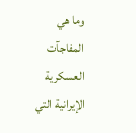وما هي المفاجآت العسكرية الإيرانية التي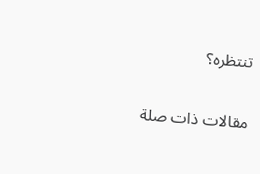تنتظره؟

مقالات ذات صلة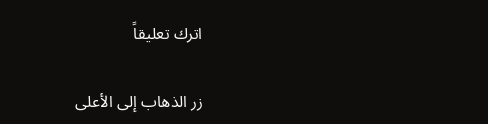اترك تعليقاً

زر الذهاب إلى الأعلى